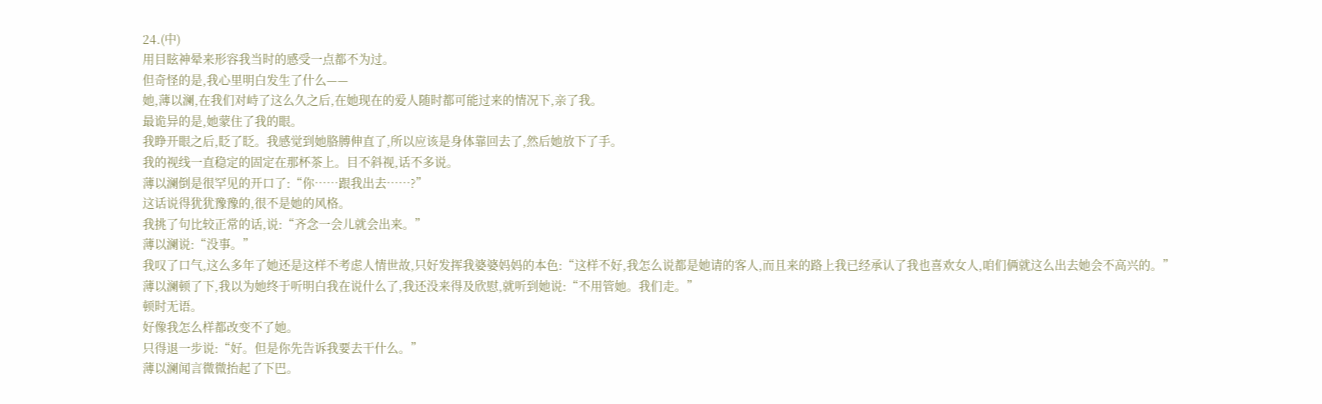24.(中)
用目眩神晕来形容我当时的感受一点都不为过。
但奇怪的是,我心里明白发生了什么——
她,薄以澜,在我们对峙了这么久之后,在她现在的爱人随时都可能过来的情况下,亲了我。
最诡异的是,她蒙住了我的眼。
我睁开眼之后,眨了眨。我感觉到她胳膊伸直了,所以应该是身体靠回去了,然后她放下了手。
我的视线一直稳定的固定在那杯茶上。目不斜视,话不多说。
薄以澜倒是很罕见的开口了:“你……跟我出去……?”
这话说得犹犹豫豫的,很不是她的风格。
我挑了句比较正常的话,说:“齐念一会儿就会出来。”
薄以澜说:“没事。”
我叹了口气,这么多年了她还是这样不考虑人情世故,只好发挥我婆婆妈妈的本色:“这样不好,我怎么说都是她请的客人,而且来的路上我已经承认了我也喜欢女人,咱们俩就这么出去她会不高兴的。”
薄以澜顿了下,我以为她终于听明白我在说什么了,我还没来得及欣慰,就听到她说:“不用管她。我们走。”
顿时无语。
好像我怎么样都改变不了她。
只得退一步说:“好。但是你先告诉我要去干什么。”
薄以澜闻言微微抬起了下巴。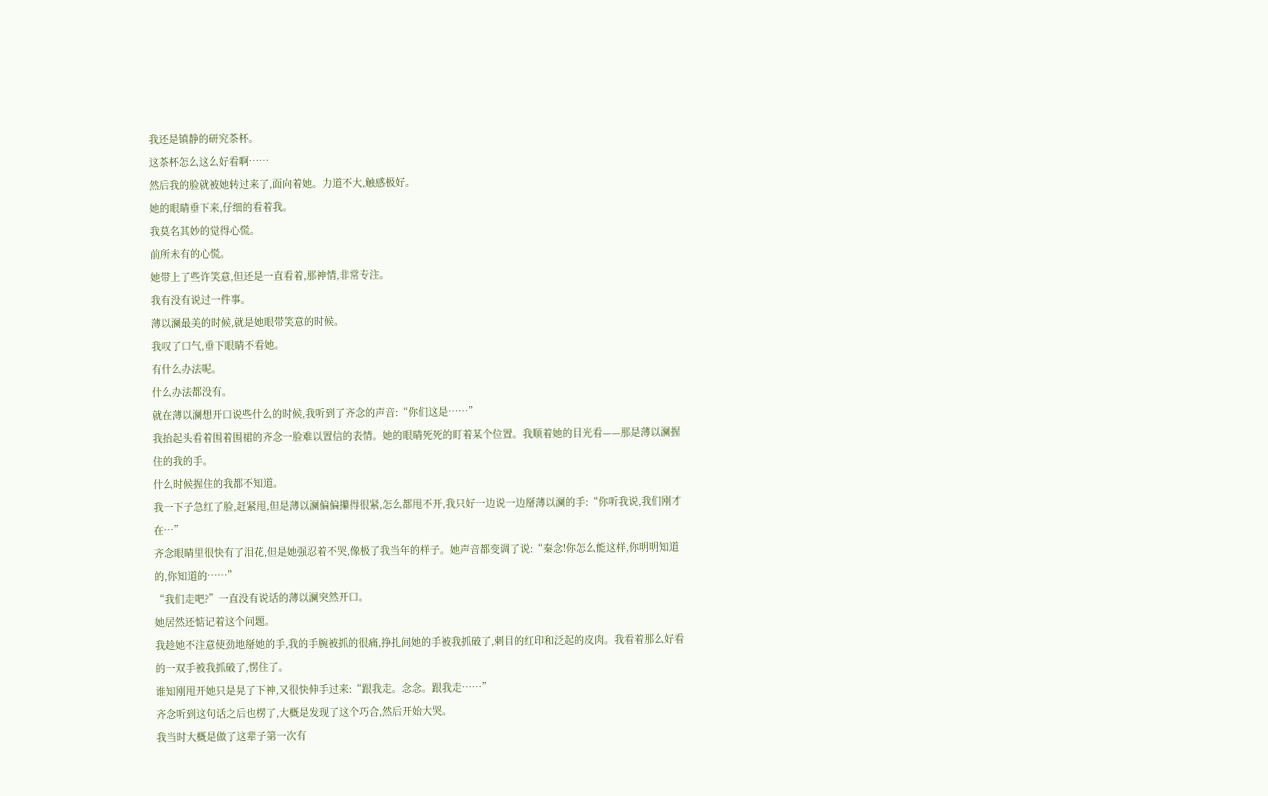我还是镇静的研究茶杯。
这茶杯怎么这么好看啊……
然后我的脸就被她转过来了,面向着她。力道不大,触感极好。
她的眼睛垂下来,仔细的看着我。
我莫名其妙的觉得心慌。
前所未有的心慌。
她带上了些许笑意,但还是一直看着,那神情,非常专注。
我有没有说过一件事。
薄以澜最美的时候,就是她眼带笑意的时候。
我叹了口气,垂下眼睛不看她。
有什么办法呢。
什么办法都没有。
就在薄以澜想开口说些什么的时候,我听到了齐念的声音:“你们这是……”
我抬起头看着围着围裙的齐念一脸难以置信的表情。她的眼睛死死的盯着某个位置。我顺着她的目光看——那是薄以澜握住的我的手。
什么时候握住的我都不知道。
我一下子急红了脸,赶紧甩,但是薄以澜偏偏攥得很紧,怎么都甩不开,我只好一边说一边掰薄以澜的手:“你听我说,我们刚才在…”
齐念眼睛里很快有了泪花,但是她强忍着不哭,像极了我当年的样子。她声音都变调了说:“秦念!你怎么能这样,你明明知道的,你知道的……”
“我们走吧?”一直没有说话的薄以澜突然开口。
她居然还惦记着这个问题。
我趁她不注意使劲地掰她的手,我的手腕被抓的很痛,挣扎间她的手被我抓破了,刺目的红印和泛起的皮肉。我看着那么好看的一双手被我抓破了,愣住了。
谁知刚甩开她只是晃了下神,又很快伸手过来:“跟我走。念念。跟我走……”
齐念听到这句话之后也楞了,大概是发现了这个巧合,然后开始大哭。
我当时大概是做了这辈子第一次有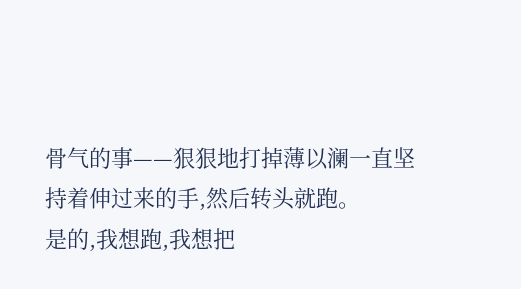骨气的事——狠狠地打掉薄以澜一直坚持着伸过来的手,然后转头就跑。
是的,我想跑,我想把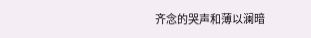齐念的哭声和薄以澜暗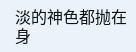淡的神色都抛在身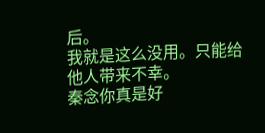后。
我就是这么没用。只能给他人带来不幸。
秦念你真是好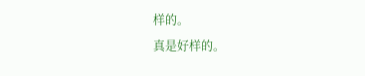样的。
真是好样的。